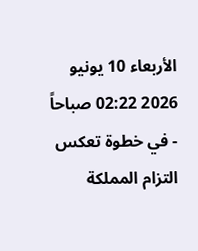الأربعاء 10 يونيو 2026 02:22 صباحاً - في خطوة تعكس التزام المملكة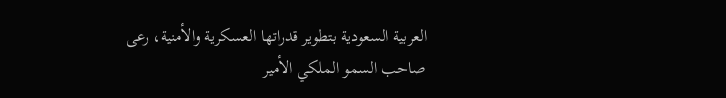العربية السعودية بتطوير قدراتها العسكرية والأمنية، رعى صاحب السمو الملكي الأمير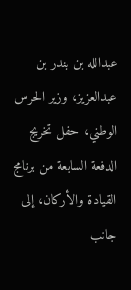عبدالله بن بندر بن عبدالعزيز، وزير الحرس الوطني، حفل تخريج الدفعة السابعة من برنامج القيادة والأركان، إلى جانب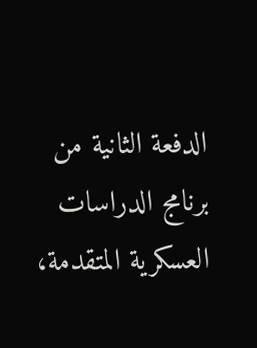الدفعة الثانية من برنامج الدراسات العسكرية المتقدمة،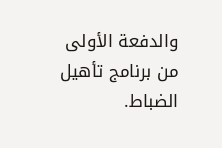والدفعة الأولى من برنامج تأهيل الضباط.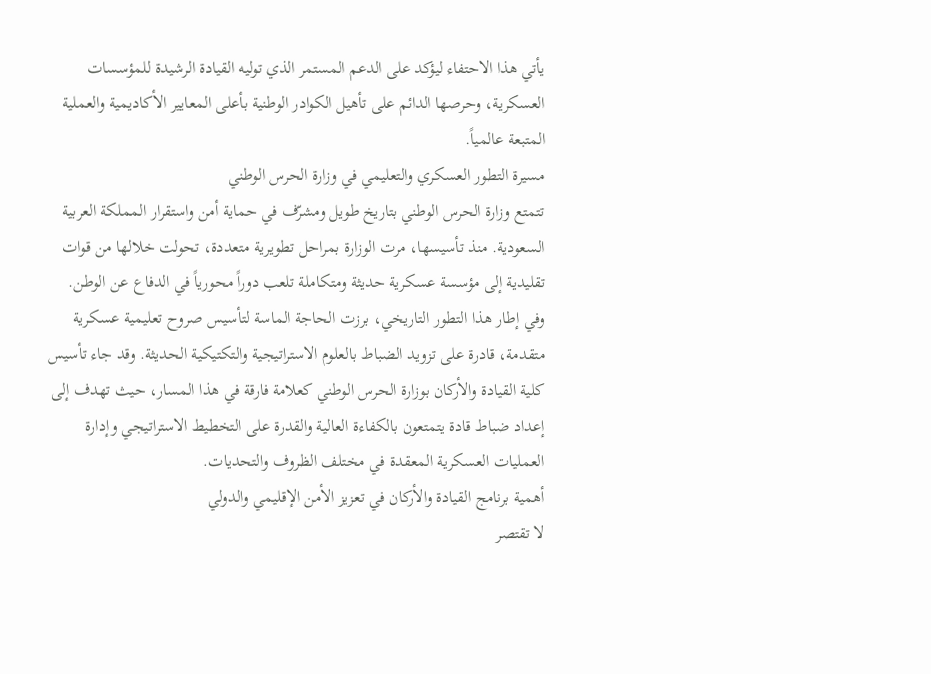يأتي هذا الاحتفاء ليؤكد على الدعم المستمر الذي توليه القيادة الرشيدة للمؤسسات العسكرية، وحرصها الدائم على تأهيل الكوادر الوطنية بأعلى المعايير الأكاديمية والعملية المتبعة عالمياً.
مسيرة التطور العسكري والتعليمي في وزارة الحرس الوطني
تتمتع وزارة الحرس الوطني بتاريخ طويل ومشرّف في حماية أمن واستقرار المملكة العربية السعودية. منذ تأسيسها، مرت الوزارة بمراحل تطويرية متعددة، تحولت خلالها من قوات تقليدية إلى مؤسسة عسكرية حديثة ومتكاملة تلعب دوراً محورياً في الدفاع عن الوطن. وفي إطار هذا التطور التاريخي، برزت الحاجة الماسة لتأسيس صروح تعليمية عسكرية متقدمة، قادرة على تزويد الضباط بالعلوم الاستراتيجية والتكتيكية الحديثة. وقد جاء تأسيس كلية القيادة والأركان بوزارة الحرس الوطني كعلامة فارقة في هذا المسار، حيث تهدف إلى إعداد ضباط قادة يتمتعون بالكفاءة العالية والقدرة على التخطيط الاستراتيجي وإدارة العمليات العسكرية المعقدة في مختلف الظروف والتحديات.
أهمية برنامج القيادة والأركان في تعزيز الأمن الإقليمي والدولي
لا تقتصر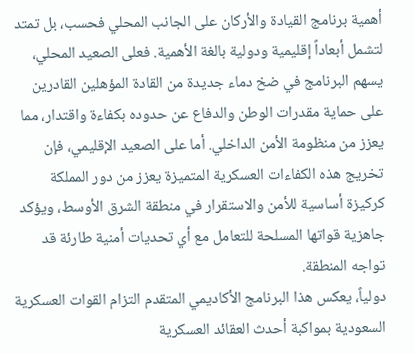أهمية برنامج القيادة والأركان على الجانب المحلي فحسب، بل تمتد لتشمل أبعاداً إقليمية ودولية بالغة الأهمية. فعلى الصعيد المحلي، يسهم البرنامج في ضخ دماء جديدة من القادة المؤهلين القادرين على حماية مقدرات الوطن والدفاع عن حدوده بكفاءة واقتدار، مما يعزز من منظومة الأمن الداخلي. أما على الصعيد الإقليمي، فإن تخريج هذه الكفاءات العسكرية المتميزة يعزز من دور المملكة كركيزة أساسية للأمن والاستقرار في منطقة الشرق الأوسط، ويؤكد جاهزية قواتها المسلحة للتعامل مع أي تحديات أمنية طارئة قد تواجه المنطقة.
دولياً، يعكس هذا البرنامج الأكاديمي المتقدم التزام القوات العسكرية السعودية بمواكبة أحدث العقائد العسكرية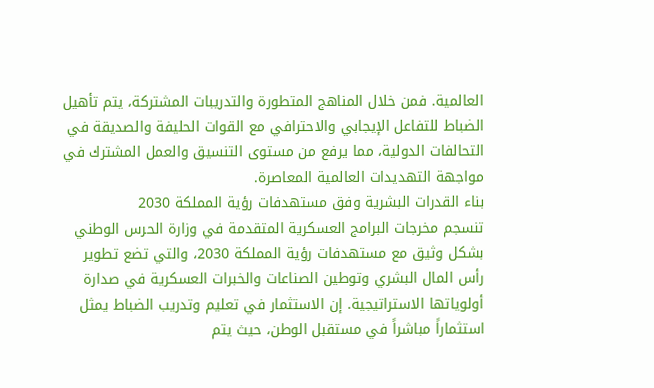العالمية. فمن خلال المناهج المتطورة والتدريبات المشتركة، يتم تأهيل الضباط للتفاعل الإيجابي والاحترافي مع القوات الحليفة والصديقة في التحالفات الدولية، مما يرفع من مستوى التنسيق والعمل المشترك في مواجهة التهديدات العالمية المعاصرة.
بناء القدرات البشرية وفق مستهدفات رؤية المملكة 2030
تنسجم مخرجات البرامج العسكرية المتقدمة في وزارة الحرس الوطني بشكل وثيق مع مستهدفات رؤية المملكة 2030، والتي تضع تطوير رأس المال البشري وتوطين الصناعات والخبرات العسكرية في صدارة أولوياتها الاستراتيجية. إن الاستثمار في تعليم وتدريب الضباط يمثل استثماراً مباشراً في مستقبل الوطن، حيث يتم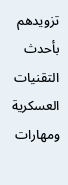تزويدهم بأحدث التقنيات العسكرية ومهارات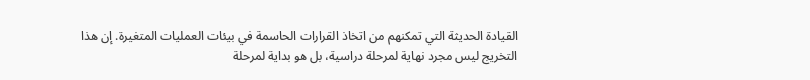القيادة الحديثة التي تمكنهم من اتخاذ القرارات الحاسمة في بيئات العمليات المتغيرة. إن هذا التخريج ليس مجرد نهاية لمرحلة دراسية، بل هو بداية لمرحلة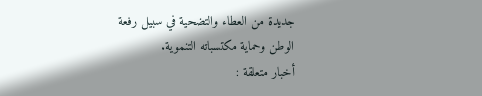جديدة من العطاء والتضحية في سبيل رفعة الوطن وحماية مكتسباته التنموية.
أخبار متعلقة :